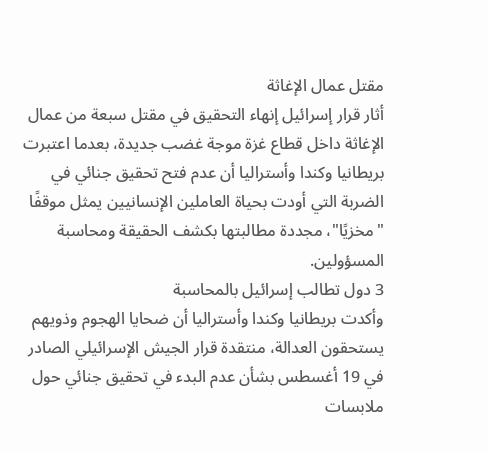مقتل عمال الإغاثة
أثار قرار إسرائيل إنهاء التحقيق في مقتل سبعة من عمال الإغاثة داخل قطاع غزة موجة غضب جديدة، بعدما اعتبرت بريطانيا وكندا وأستراليا أن عدم فتح تحقيق جنائي في الضربة التي أودت بحياة العاملين الإنسانيين يمثل موقفًا "مخزيًا"، مجددة مطالبتها بكشف الحقيقة ومحاسبة المسؤولين.
3 دول تطالب إسرائيل بالمحاسبة
وأكدت بريطانيا وكندا وأستراليا أن ضحايا الهجوم وذويهم يستحقون العدالة، منتقدة قرار الجيش الإسرائيلي الصادر في 19 أغسطس بشأن عدم البدء في تحقيق جنائي حول ملابسات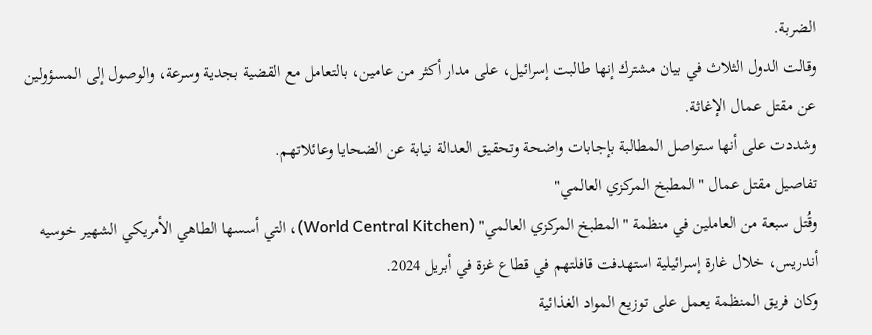الضربة.
وقالت الدول الثلاث في بيان مشترك إنها طالبت إسرائيل، على مدار أكثر من عامين، بالتعامل مع القضية بجدية وسرعة، والوصول إلى المسؤولين عن مقتل عمال الإغاثة.
وشددت على أنها ستواصل المطالبة بإجابات واضحة وتحقيق العدالة نيابة عن الضحايا وعائلاتهم.
تفاصيل مقتل عمال "المطبخ المركزي العالمي"
وقُتل سبعة من العاملين في منظمة "المطبخ المركزي العالمي" (World Central Kitchen)، التي أسسها الطاهي الأمريكي الشهير خوسيه أندريس، خلال غارة إسرائيلية استهدفت قافلتهم في قطاع غزة في أبريل 2024.
وكان فريق المنظمة يعمل على توزيع المواد الغذائية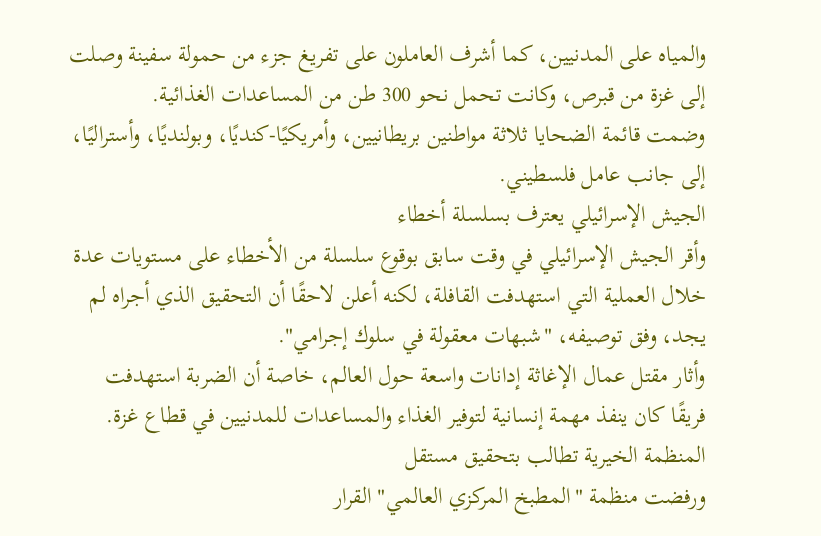والمياه على المدنيين، كما أشرف العاملون على تفريغ جزء من حمولة سفينة وصلت إلى غزة من قبرص، وكانت تحمل نحو 300 طن من المساعدات الغذائية.
وضمت قائمة الضحايا ثلاثة مواطنين بريطانيين، وأمريكيًا-كنديًا، وبولنديًا، وأستراليًا، إلى جانب عامل فلسطيني.
الجيش الإسرائيلي يعترف بسلسلة أخطاء
وأقر الجيش الإسرائيلي في وقت سابق بوقوع سلسلة من الأخطاء على مستويات عدة خلال العملية التي استهدفت القافلة، لكنه أعلن لاحقًا أن التحقيق الذي أجراه لم يجد، وفق توصيفه، "شبهات معقولة في سلوك إجرامي".
وأثار مقتل عمال الإغاثة إدانات واسعة حول العالم، خاصة أن الضربة استهدفت فريقًا كان ينفذ مهمة إنسانية لتوفير الغذاء والمساعدات للمدنيين في قطاع غزة.
المنظمة الخيرية تطالب بتحقيق مستقل
ورفضت منظمة "المطبخ المركزي العالمي" القرار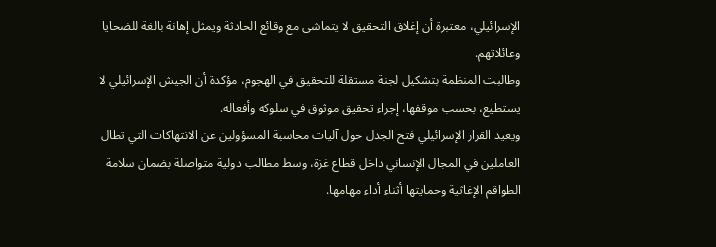الإسرائيلي، معتبرة أن إغلاق التحقيق لا يتماشى مع وقائع الحادثة ويمثل إهانة بالغة للضحايا وعائلاتهم.
وطالبت المنظمة بتشكيل لجنة مستقلة للتحقيق في الهجوم، مؤكدة أن الجيش الإسرائيلي لا يستطيع، بحسب موقفها، إجراء تحقيق موثوق في سلوكه وأفعاله.
ويعيد القرار الإسرائيلي فتح الجدل حول آليات محاسبة المسؤولين عن الانتهاكات التي تطال العاملين في المجال الإنساني داخل قطاع غزة، وسط مطالب دولية متواصلة بضمان سلامة الطواقم الإغاثية وحمايتها أثناء أداء مهامها.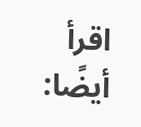اقرأ أيضًا: